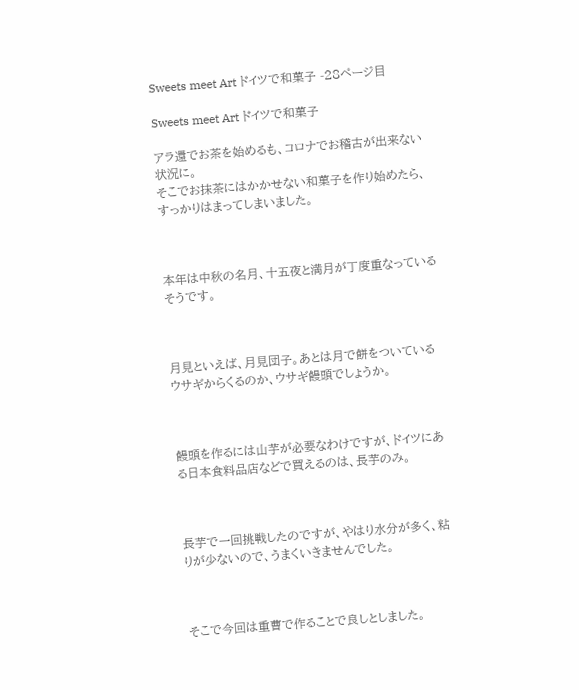Sweets meet Art ドイツで和菓子 -28ページ目

Sweets meet Art ドイツで和菓子

アラ還でお茶を始めるも、コロナでお稽古が出来ない状況に。
そこでお抹茶にはかかせない和菓子を作り始めたら、すっかりはまってしまいました。



本年は中秋の名月、十五夜と満月が丁度重なっているそうです。



月見といえば、月見団子。あとは月で餅をついているウサギからくるのか、ウサギ饅頭でしょうか。



饅頭を作るには山芋が必要なわけですが、ドイツにある日本食料品店などで買えるのは、長芋のみ。



長芋で一回挑戦したのですが、やはり水分が多く、粘りが少ないので、うまくいきませんでした。



そこで今回は重曹で作ることで良しとしました。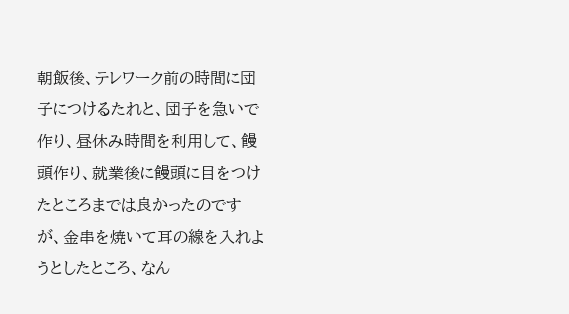朝飯後、テレワーク前の時間に団子につけるたれと、団子を急いで作り、昼休み時間を利用して、饅頭作り、就業後に饅頭に目をつけたところまでは良かったのですが、金串を焼いて耳の線を入れようとしたところ、なん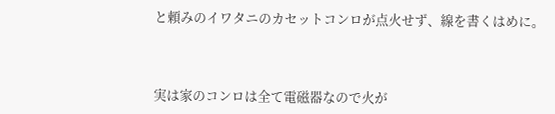と頼みのイワタニのカセットコンロが点火せず、線を書くはめに。



実は家のコンロは全て電磁器なので火が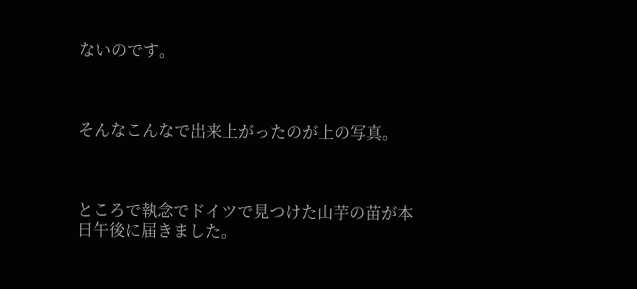ないのです。



そんなこんなで出来上がったのが上の写真。



ところで執念でドイツで見つけた山芋の苗が本日午後に届きました。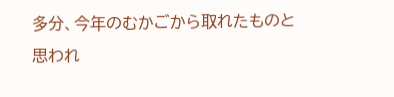多分、今年のむかごから取れたものと思われ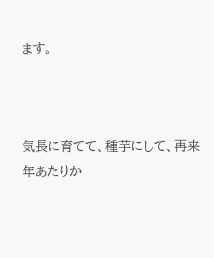ます。



気長に育てて、種芋にして、再来年あたりか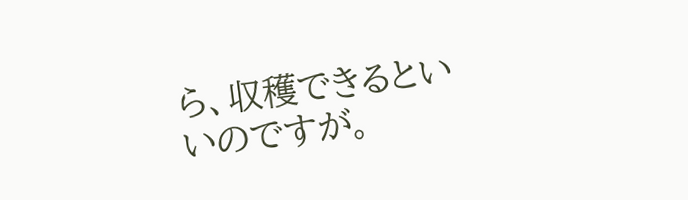ら、収穫できるといいのですが。